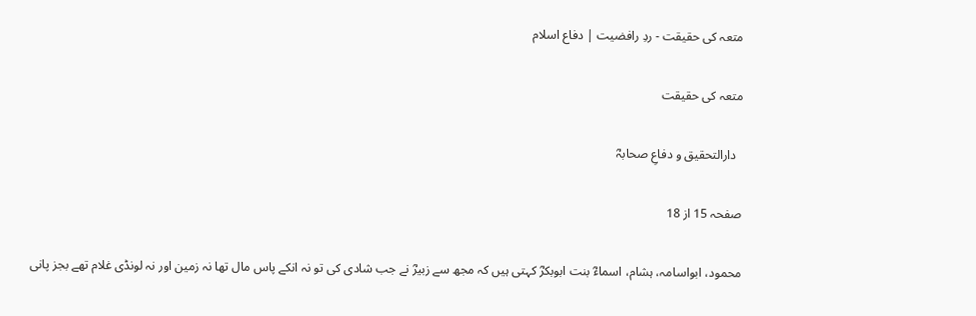متعہ کی حقیقت - ردِ رافضیت | دفاع اسلام

متعہ کی حقیقت

  دارالتحقیق و دفاعِ صحابہؓ

صفحہ 15 از 18

محمود، ابواسامہ، ہشام، اسماءؓ بنت ابوبکرؓ کہتی ہیں کہ مجھ سے زبیرؓ نے جب شادی کی تو نہ انکے پاس مال تھا نہ زمین اور نہ لونڈی غلام تھے بجز پانی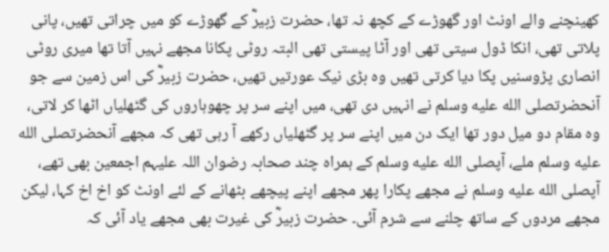کھینچنے والے اونٹ اور گھوڑے کے کچھ نہ تھا، حضرت زبیرؓ کے گھوڑے کو میں چراتی تھیں، پانی پلاتی تھی، انکا ڈول سیتی تھی اور آٹا پیستی تھی البتہ روٹی پکانا مجھے نہیں آتا تھا میری روٹی انصاری پڑوسنیں پکا دیا کرتی تھیں وہ بڑی نیک عورتیں تھیں، حضرت زبیرؓ کی اس زمین سے جو آنحضرتصلى الله عليه وسلم نے انہیں دی تھی، میں اپنے سر پر چھوہاروں کی گٹھلیاں اٹھا کر لاتی، وہ مقام دو میل دور تھا ایک دن میں اپنے سر پر گٹھلیاں رکھے آ رہی تھی کہ مجھے آنحضرتصلى الله عليه وسلم ملے، آپصلى الله عليه وسلم کے ہمراہ چند صحابہ رضوان اللہ علیہم اجمعین بھی تھے، آپصلى الله عليه وسلم نے مجھے پکارا پھر مجھے اپنے پیچھے بٹھانے کے لئے اونٹ کو اخ اخ کہا، لیکن مجھے مردوں کے ساتھ چلنے سے شرم آئی۔ حضرت زبیرؓ کی غیرت بھی مجھے یاد آئی کہ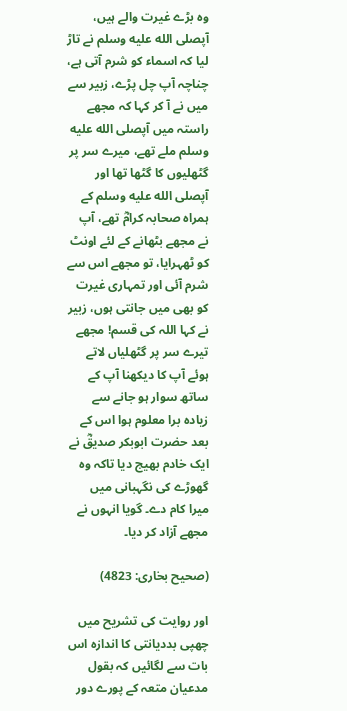وہ بڑے غیرت والے ہیں، آپصلى الله عليه وسلم نے تاڑ لیا کہ اسماء کو شرم آتی ہے، چناچہ آپ چل پڑے، زبیر سے میں نے آ کر کہا کہ مجھے راستہ میں آپصلى الله عليه وسلم ملے تھے، میرے سر پر گٹھلیوں کا گٹھا تھا اور آپصلى الله عليه وسلم کے ہمراہ صحابہ کرامؓ تھے، آپ نے مجھے بٹھانے کے لئے اونٹ کو ٹھہرایا، تو مجھے اس سے شرم آئی اور تمہاری غیرت کو بھی میں جانتی ہوں، زبیر نے کہا اللہ کی قسم! مجھے تیرے سر پر گٹھلیاں لاتے ہوئے آپ کا دیکھنا آپ کے ساتھ سوار ہو جانے سے زیادہ برا معلوم ہوا اس کے بعد حضرت ابوبکر صدیقؓ نے ایک خادم بھیج دیا تاکہ وہ گھوڑے کی نگہبانی میں میرا کام دے۔ گویا انہوں نے مجھے آزاد کر دیا۔

(صحیح بخاری: 4823)

اور روایت کی تشریح میں چھپی بددیانتی کا اندازہ اس بات سے لگائیں کہ بقول مدعیان متعہ کے پورے دور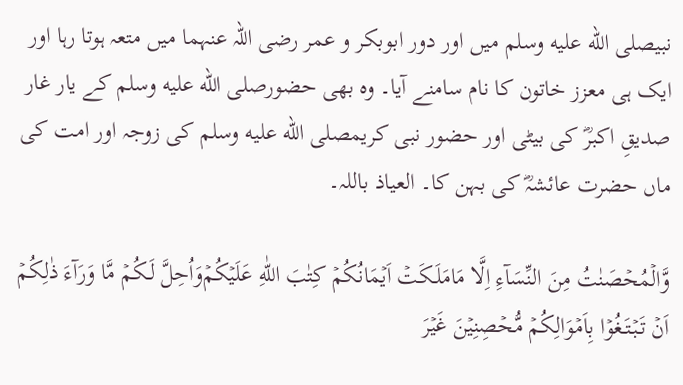نبیصلى الله عليه وسلم میں اور دور ابوبکر و عمر رضی اللہ عنہما میں متعہ ہوتا رہا اور ایک ہی معزز خاتون کا نام سامنے آیا۔ وہ بھی حضورصلى الله عليه وسلم کے یار غار صدیقِ اکبرؓ کی بیٹی اور حضور نبی کریمصلى الله عليه وسلم کی زوجہ اور امت کی ماں حضرت عائشہؓ کی بہن کا۔ العیاذ باللہ۔

وَّالۡمُحۡصَنٰتُ مِنَ النِّسَآءِ اِلَّا مَامَلَـكَتۡ اَيۡمَانُكُمۡ‌ كِتٰبَ اللّٰهِ عَلَيۡكُمۡ‌وَاُحِلَّ لَـكُمۡ مَّا وَرَآءَ ذٰلِكُمۡ اَنۡ تَبۡتَـغُوۡا بِاَمۡوَالِكُمۡ مُّحۡصِنِيۡنَ غَيۡرَ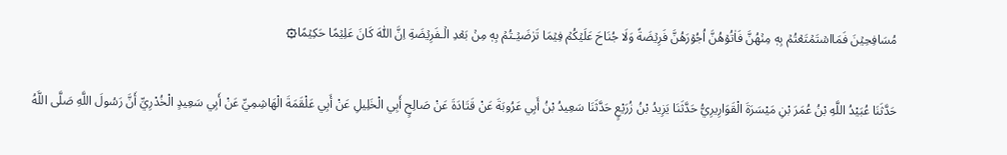مُسَافِحِيۡنَ‌ فَمَااسۡتَمۡتَعۡتُمۡ بِهٖ مِنۡهُنَّ فَاٰتُوۡهُنَّ اُجُوۡرَهُنَّ فَرِيۡضَةً‌ وَلَا جُنَاحَ عَلَيۡكُمۡ فِيۡمَا تَرٰضَيۡـتُمۡ بِهٖ مِنۡ بَعۡدِ الۡـفَرِيۡضَةِ‌ اِنَّ اللّٰهَ كَانَ عَلِيۡمًا حَكِيۡمًا۞

حَدَّثَنَا عُبَيْدُ اللَّهِ بْنُ عُمَرَ بْنِ مَيْسَرَةَ الْقَوَارِيرِيُّ حَدَّثَنَا يَزِيدُ بْنُ زُرَيْعٍ حَدَّثَنَا سَعِيدُ بْنُ أَبِي عَرُوبَةَ عَنْ قَتَادَةَ عَنْ صَالِحٍ أَبِي الْخَلِيلِ عَنْ أَبِي عَلْقَمَةَ الْهَاشِمِيِّ عَنْ أَبِي سَعِيدٍ الْخُدْرِيِّ أَنَّ رَسُولَ اللَّهِ صَلَّی اللَّهُ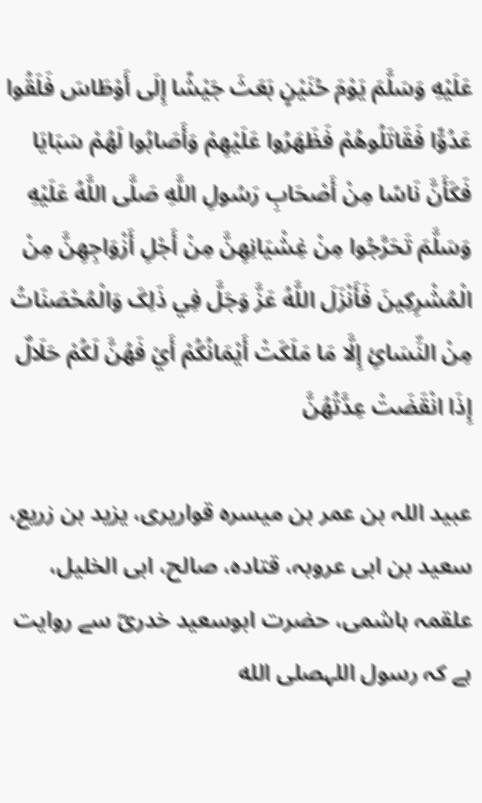عَلَيْهِ وَسَلَّمَ يَوْمَ حُنَيْنٍ بَعَثَ جَيْشًا إِلَی أَوْطَاسَ فَلَقُوا عَدُوًّا فَقَاتَلُوهُمْ فَظَهَرُوا عَلَيْهِمْ وَأَصَابُوا لَهُمْ سَبَايَا فَکَأَنَّ نَاسًا مِنْ أَصْحَابِ رَسُولِ اللَّهِ صَلَّی اللَّهُ عَلَيْهِ وَسَلَّمَ تَحَرَّجُوا مِنْ غِشْيَانِهِنَّ مِنْ أَجْلِ أَزْوَاجِهِنَّ مِنْ الْمُشْرِکِينَ فَأَنْزَلَ اللَّهُ عَزَّ وَجَلَّ فِي ذَلِکَ وَالْمُحْصَنَاتُ مِنْ النِّسَائِ إِلَّا مَا مَلَکَتْ أَيْمَانُکُمْ أَيْ فَهُنَّ لَکُمْ حَلَالٌ إِذَا انْقَضَتْ عِدَّتُهُنَّ

عبید اللہ بن عمر بن میسرہ قواریری، یزید بن زریع، سعید بن ابی عروبہ، قتادہ، صالح، ابی الخلیل، علقمہ ہاشمی، حضرت ابوسعید خدریؓ سے روایت ہے کہ رسول اللہصلى الله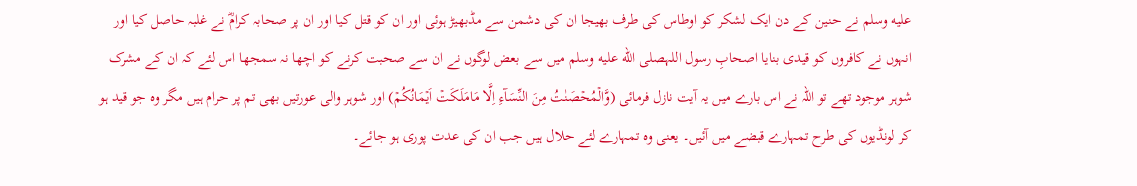عليه وسلم نے حنین کے دن ایک لشکر کو اوطاس کی طرف بھیجا ان کی دشمن سے مڈبھیڑ ہوئی اور ان کو قتل کیا اور ان پر صحابہ کرامؓ نے غلبہ حاصل کیا اور انہوں نے کافروں کو قیدی بنایا اصحابِ رسول اللہصلى الله عليه وسلم میں سے بعض لوگوں نے ان سے صحبت کرنے کو اچھا نہ سمجھا اس لئے کہ ان کے مشرک شوہر موجود تھے تو اللہ نے اس بارے میں یہ آیت نازل فرمائی (وَّالۡمُحۡصَنٰتُ مِنَ النِّسَآءِ اِلَّا مَامَلَـكَتۡ اَيۡمَانُكُمۡ‌) اور شوہر والی عورتیں بھی تم پر حرام ہیں مگر وہ جو قید ہو کر لونڈیوں کی طرح تمہارے قبضے میں آئیں۔ یعنی وہ تمہارے لئے حلال ہیں جب ان کی عدت پوری ہو جائے۔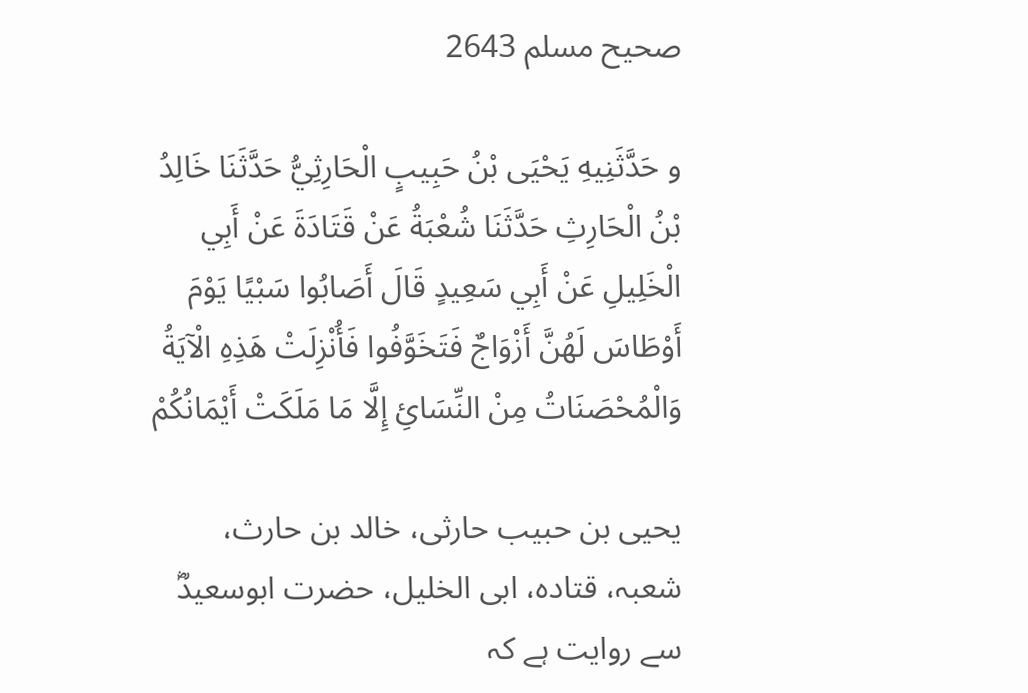صحیح مسلم 2643

و حَدَّثَنِيهِ يَحْيَی بْنُ حَبِيبٍ الْحَارِثِيُّ حَدَّثَنَا خَالِدُ بْنُ الْحَارِثِ حَدَّثَنَا شُعْبَةُ عَنْ قَتَادَةَ عَنْ أَبِي الْخَلِيلِ عَنْ أَبِي سَعِيدٍ قَالَ أَصَابُوا سَبْيًا يَوْمَ أَوْطَاسَ لَهُنَّ أَزْوَاجٌ فَتَخَوَّفُوا فَأُنْزِلَتْ هَذِهِ الْآيَةُ وَالْمُحْصَنَاتُ مِنْ النِّسَائِ إِلَّا مَا مَلَکَتْ أَيْمَانُکُمْ

یحیی بن حبیب حارثی، خالد بن حارث، شعبہ، قتادہ، ابی الخلیل، حضرت ابوسعیدؓ سے روایت ہے کہ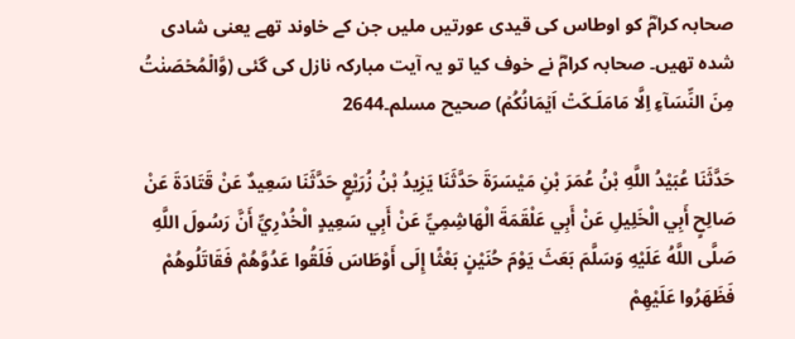صحابہ کرامؓ کو اوطاس کی قیدی عورتیں ملیں جن کے خاوند تھے یعنی شادی شدہ تھیں۔ صحابہ کرامؓ نے خوف کیا تو یہ آیت مبارکہ نازل کی گئی (وَّالۡمُحۡصَنٰتُ مِنَ النِّسَآءِ اِلَّا مَامَلَـكَتۡ اَيۡمَانُكُمۡ‌) صحیح مسلم۔2644

حَدَّثَنَا عُبَيْدُ اللَّهِ بْنُ عُمَرَ بْنِ مَيْسَرَةَ حَدَّثَنَا يَزِيدُ بْنُ زُرَيْعٍ حَدَّثَنَا سَعِيدٌ عَنْ قَتَادَةَ عَنْ صَالِحٍ أَبِي الْخَلِيلِ عَنْ أَبِي عَلْقَمَةَ الْهَاشِمِيِّ عَنْ أَبِي سَعِيدٍ الْخُدْرِيِّ أَنَّ رَسُولَ اللَّهِ صَلَّی اللَّهُ عَلَيْهِ وَسَلَّمَ بَعَثَ يَوْمَ حُنَيْنٍ بَعْثًا إِلَی أَوْطَاسَ فَلَقُوا عَدُوَّهُمْ فَقَاتَلُوهُمْ فَظَهَرُوا عَلَيْهِمْ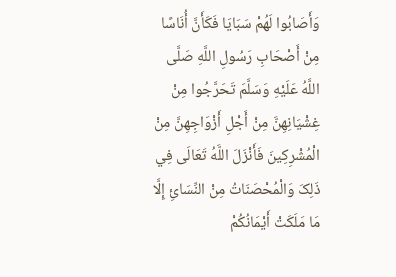وَأَصَابُوا لَهُمْ سَبَايَا فَکَأَنَّ أُنَاسًا مِنْ أَصْحَابِ رَسُولِ اللَّهِ صَلَّی اللَّهُ عَلَيْهِ وَسَلَّمَ تَحَرَّجُوا مِنْ غِشْيَانِهِنَّ مِنْ أَجْلِ أَزْوَاجِهِنَّ مِنْ الْمُشْرِکِينَ فَأَنْزَلَ اللَّهُ تَعَالَی فِي ذَلِکَ وَالْمُحْصَنَاتُ مِنْ النِّسَائِ إِلَّا مَا مَلَکَتْ أَيْمَانُکُمْ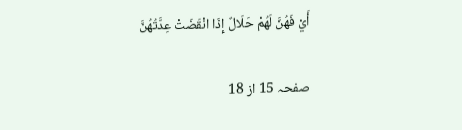أَيْ فَهُنَّ لَهُمْ حَلَالٌ إِذَا انْقَضَتْ عِدَّتُهُنَّ

صفحہ 15 از 18